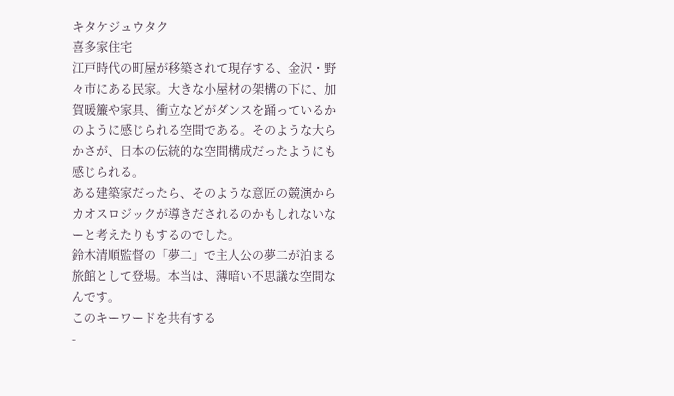キタケジュウタク
喜多家住宅
江戸時代の町屋が移築されて現存する、金沢・野々市にある民家。大きな小屋材の架構の下に、加賀暖簾や家具、衝立などがダンスを踊っているかのように感じられる空間である。そのような大らかさが、日本の伝統的な空間構成だったようにも感じられる。
ある建築家だったら、そのような意匠の競演からカオスロジックが導きだされるのかもしれないなーと考えたりもするのでした。
鈴木清順監督の「夢二」で主人公の夢二が泊まる旅館として登場。本当は、薄暗い不思議な空間なんです。
このキーワードを共有する
-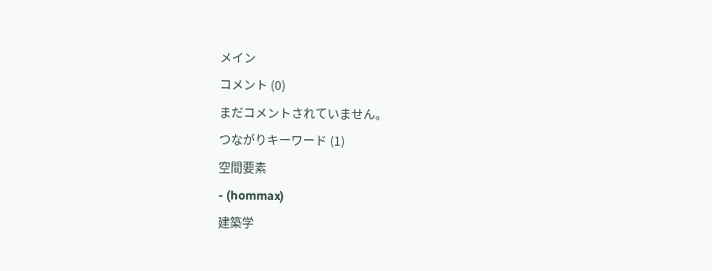メイン
コメント (0)
まだコメントされていません。
つながりキーワード (1)
空間要素
- (hommax)
建築学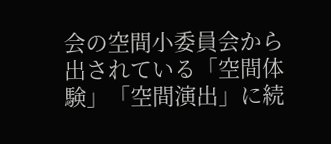会の空間小委員会から出されている「空間体験」「空間演出」に続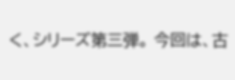く、シリーズ第三弾。 今回は、古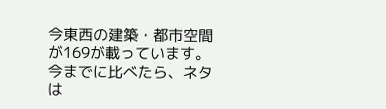今東西の建築・都市空間が169が載っています。今までに比べたら、ネタは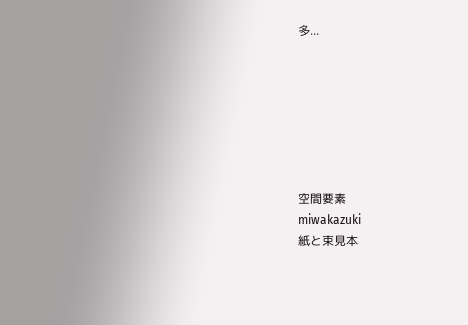多...







空間要素
miwakazuki
紙と束見本